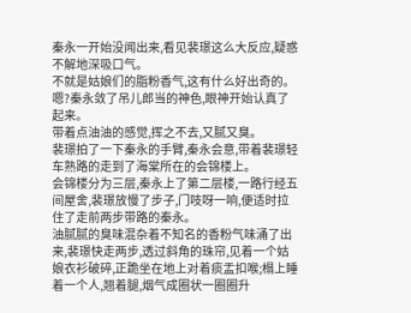秦永一开始没闻出来,看见裴璟这么大反应,疑惑不解地深吸口气。
不就是姑娘们的脂粉香气,这有什么好出奇的。
嗯?秦永敛了吊儿郎当的神色,眼神开始认真了起来。
带着点油油的感觉,挥之不去,又腻又臭。
裴璟拍了一下秦永的手臂,秦永会意,带着裴璟轻车熟路的走到了海棠所在的会锦楼上。
会锦楼分为三层,秦永上了第二层楼,一路行经五间屋舍,裴璟放慢了步子,门吱呀一响,便适时拉住了走前两步带路的秦永。
油腻腻的臭味混杂着不知名的香粉气味涌了出来,裴璟快走两步,透过斜角的珠帘,见着一个姑娘衣衫破碎,正跪坐在地上对着痰盂扣喉;榻上睡着一个人,翘着腿,烟气成圈状一圈圈升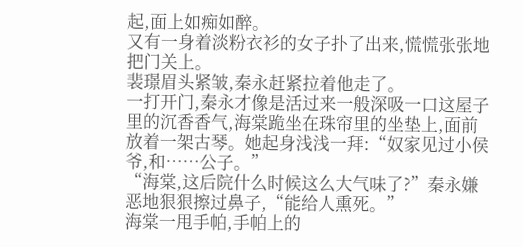起,面上如痴如醉。
又有一身着淡粉衣衫的女子扑了出来,慌慌张张地把门关上。
裴璟眉头紧皱,秦永赶紧拉着他走了。
一打开门,秦永才像是活过来一般深吸一口这屋子里的沉香香气,海棠跪坐在珠帘里的坐垫上,面前放着一架古琴。她起身浅浅一拜:“奴家见过小侯爷,和……公子。”
“海棠,这后院什么时候这么大气味了?”秦永嫌恶地狠狠擦过鼻子,“能给人熏死。”
海棠一甩手帕,手帕上的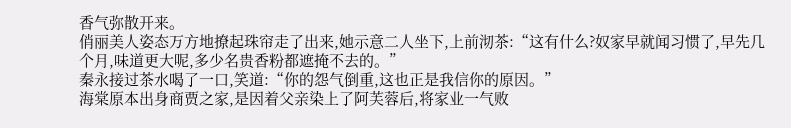香气弥散开来。
俏丽美人姿态万方地撩起珠帘走了出来,她示意二人坐下,上前沏茶:“这有什么?奴家早就闻习惯了,早先几个月,味道更大呢,多少名贵香粉都遮掩不去的。”
秦永接过茶水喝了一口,笑道:“你的怨气倒重,这也正是我信你的原因。”
海棠原本出身商贾之家,是因着父亲染上了阿芙蓉后,将家业一气败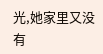光,她家里又没有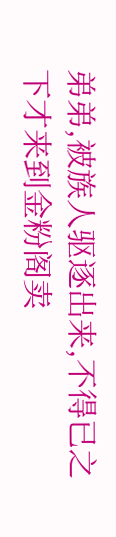弟弟,被族人驱逐出来,不得已之下才来到金粉阁卖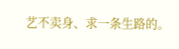艺不卖身、求一条生路的。